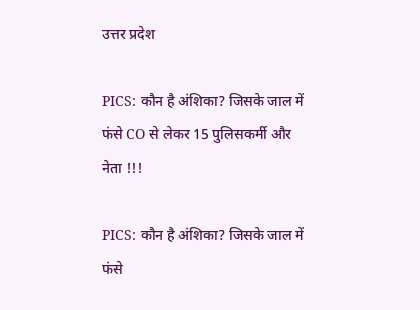उत्तर प्रदेश

PICS: कौन है अंशिका? जिसके जाल में फंसे CO से लेकर 15 पुलिसकर्मी और नेता !!!

PICS: कौन है अंशिका? जिसके जाल में फंसे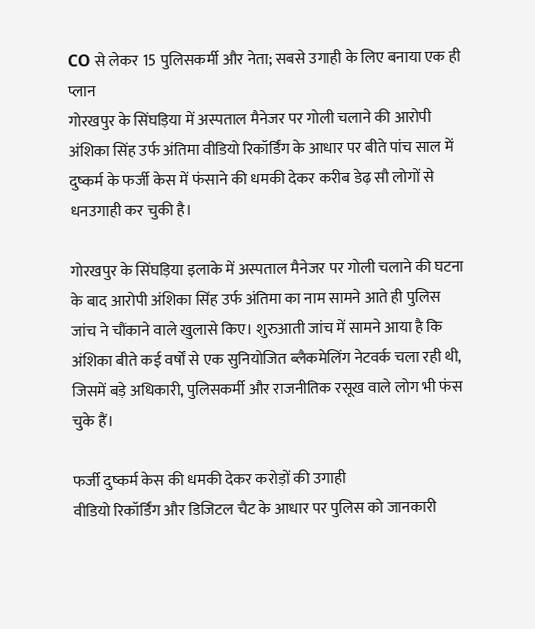CO से लेकर 15 पुलिसकर्मी और नेता; सबसे उगाही के लिए बनाया एक ही प्लान
गोरखपुर के सिंघड़िया में अस्पताल मैनेजर पर गोली चलाने की आरोपी अंशिका सिंह उर्फ अंतिमा वीडियो रिकॉर्डिंग के आधार पर बीते पांच साल में दुष्कर्म के फर्जी केस में फंसाने की धमकी देकर करीब डेढ़ सौ लोगों से धनउगाही कर चुकी है।

गोरखपुर के सिंघड़िया इलाके में अस्पताल मैनेजर पर गोली चलाने की घटना के बाद आरोपी अंशिका सिंह उर्फ अंतिमा का नाम सामने आते ही पुलिस जांच ने चौंकाने वाले खुलासे किए। शुरुआती जांच में सामने आया है कि अंशिका बीते कई वर्षों से एक सुनियोजित ब्लैकमेलिंग नेटवर्क चला रही थी, जिसमें बड़े अधिकारी, पुलिसकर्मी और राजनीतिक रसूख वाले लोग भी फंस चुके हैं।

फर्जी दुष्कर्म केस की धमकी देकर करोड़ों की उगाही
वीडियो रिकॉर्डिंग और डिजिटल चैट के आधार पर पुलिस को जानकारी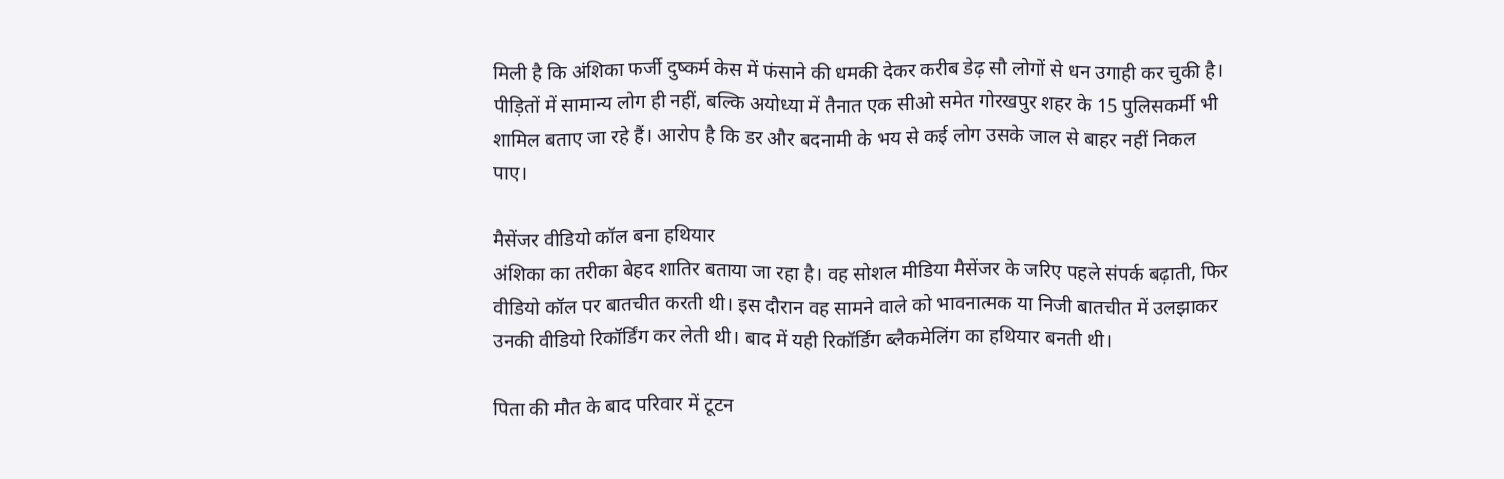मिली है कि अंशिका फर्जी दुष्कर्म केस में फंसाने की धमकी देकर करीब डेढ़ सौ लोगों से धन उगाही कर चुकी है। पीड़ितों में सामान्य लोग ही नहीं, बल्कि अयोध्या में तैनात एक सीओ समेत गोरखपुर शहर के 15 पुलिसकर्मी भी शामिल बताए जा रहे हैं। आरोप है कि डर और बदनामी के भय से कई लोग उसके जाल से बाहर नहीं निकल पाए।

मैसेंजर वीडियो कॉल बना हथियार
अंशिका का तरीका बेहद शातिर बताया जा रहा है। वह सोशल मीडिया मैसेंजर के जरिए पहले संपर्क बढ़ाती, फिर वीडियो कॉल पर बातचीत करती थी। इस दौरान वह सामने वाले को भावनात्मक या निजी बातचीत में उलझाकर उनकी वीडियो रिकॉर्डिंग कर लेती थी। बाद में यही रिकॉर्डिंग ब्लैकमेलिंग का हथियार बनती थी।

पिता की मौत के बाद परिवार में टूटन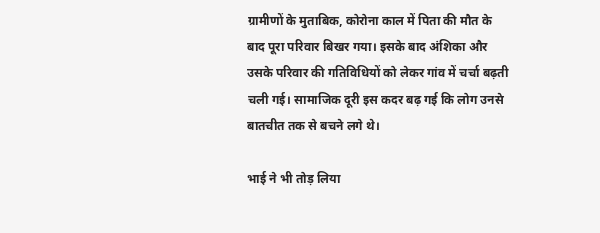ग्रामीणों के मुताबिक, कोरोना काल में पिता की मौत के बाद पूरा परिवार बिखर गया। इसके बाद अंशिका और उसके परिवार की गतिविधियों को लेकर गांव में चर्चा बढ़ती चली गई। सामाजिक दूरी इस कदर बढ़ गई कि लोग उनसे बातचीत तक से बचने लगे थे।

भाई ने भी तोड़ लिया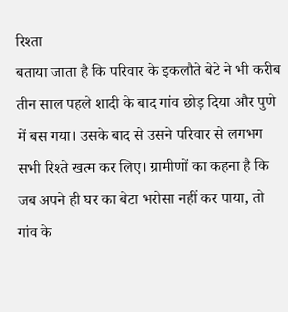रिश्ता
बताया जाता है कि परिवार के इकलौते बेटे ने भी करीब तीन साल पहले शादी के बाद गांव छोड़ दिया और पुणे में बस गया। उसके बाद से उसने परिवार से लगभग सभी रिश्ते खत्म कर लिए। ग्रामीणों का कहना है कि जब अपने ही घर का बेटा भरोसा नहीं कर पाया, तो गांव के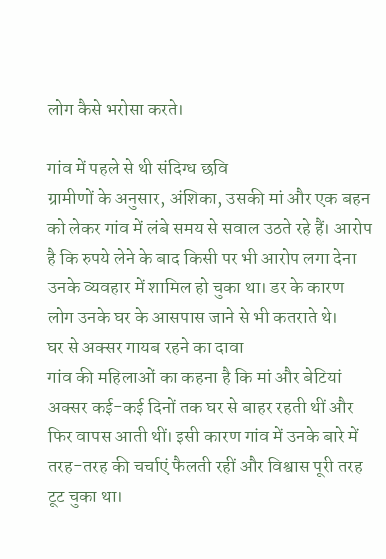लोग कैसे भरोसा करते।

गांव में पहले से थी संदिग्ध छवि
ग्रामीणों के अनुसार, अंशिका, उसकी मां और एक बहन को लेकर गांव में लंबे समय से सवाल उठते रहे हैं। आरोप है कि रुपये लेने के बाद किसी पर भी आरोप लगा देना उनके व्यवहार में शामिल हो चुका था। डर के कारण लोग उनके घर के आसपास जाने से भी कतराते थे।
घर से अक्सर गायब रहने का दावा
गांव की महिलाओं का कहना है कि मां और बेटियां अक्सर कई-कई दिनों तक घर से बाहर रहती थीं और फिर वापस आती थीं। इसी कारण गांव में उनके बारे में तरह-तरह की चर्चाएं फैलती रहीं और विश्वास पूरी तरह टूट चुका था।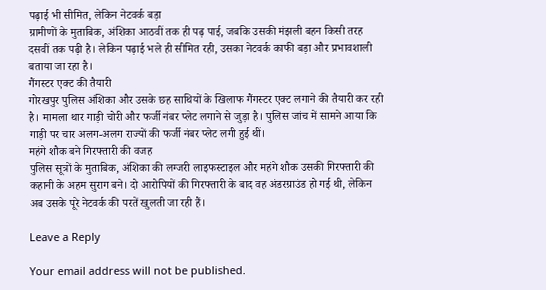पढ़ाई भी सीमित, लेकिन नेटवर्क बड़ा
ग्रामीणों के मुताबिक, अंशिका आठवीं तक ही पढ़ पाई, जबकि उसकी मंझली बहन किसी तरह दसवीं तक पढ़ी है। लेकिन पढ़ाई भले ही सीमित रही, उसका नेटवर्क काफी बड़ा और प्रभावशाली बताया जा रहा है।
गैंगस्टर एक्ट की तैयारी
गोरखपुर पुलिस अंशिका और उसके छह साथियों के खिलाफ गैंगस्टर एक्ट लगाने की तैयारी कर रही है। मामला थार गाड़ी चोरी और फर्जी नंबर प्लेट लगाने से जुड़ा है। पुलिस जांच में सामने आया कि गाड़ी पर चार अलग-अलग राज्यों की फर्जी नंबर प्लेट लगी हुई थीं।
महंगे शौक बने गिरफ्तारी की वजह
पुलिस सूत्रों के मुताबिक, अंशिका की लग्जरी लाइफस्टाइल और महंगे शौक उसकी गिरफ्तारी की कहानी के अहम सुराग बने। दो आरोपियों की गिरफ्तारी के बाद वह अंडरग्राउंड हो गई थी, लेकिन अब उसके पूरे नेटवर्क की परतें खुलती जा रही हैं।

Leave a Reply

Your email address will not be published.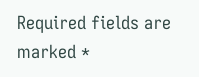Required fields are marked *